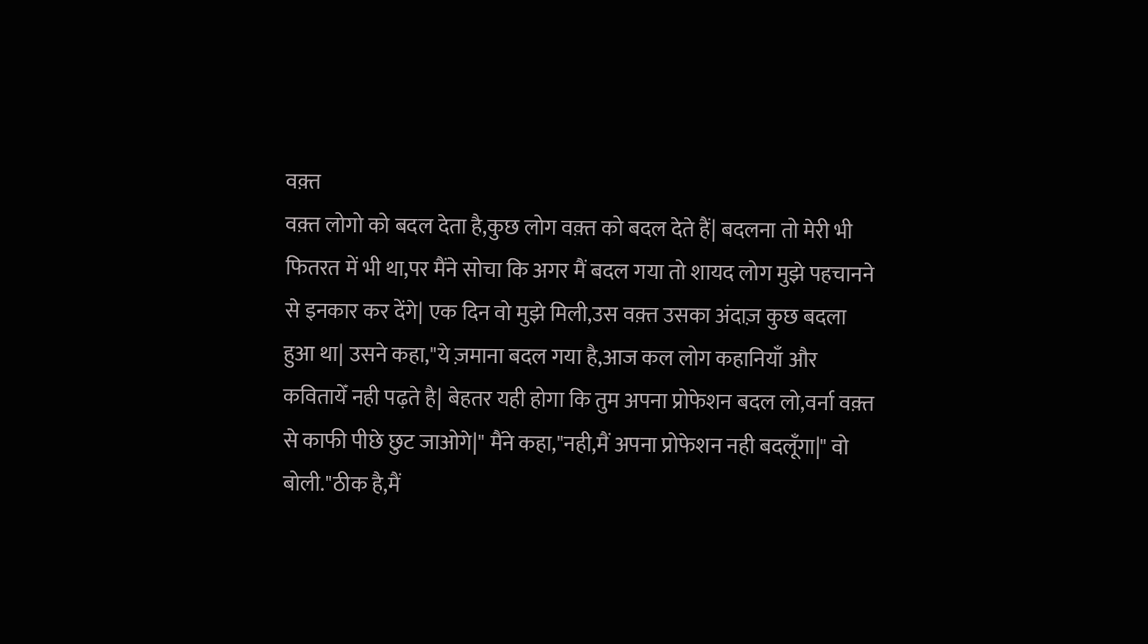वक़्त
वक़्त लोगो को बदल देता है,कुछ लोग वक़्त को बदल देते हैं| बदलना तो मेरी भी फितरत में भी था,पर मैंने सोचा कि अगर मैं बदल गया तो शायद लोग मुझे पहचानने से इनकार कर देंगे| एक दिन वो मुझे मिली,उस वक़्त उसका अंदाज़ कुछ बदला हुआ था| उसने कहा,"ये ज़माना बदल गया है,आज कल लोग कहानियाँ और कवितायेँ नही पढ़ते है| बेहतर यही होगा कि तुम अपना प्रोफेशन बदल लो,वर्ना वक़्त से काफी पीछे छुट जाओगे|" मैंने कहा,"नही,मैं अपना प्रोफेशन नही बदलूँगा|" वो बोली."ठीक है,मैं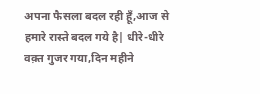अपना फैसला बदल रही हूँ,आज से हमारे रास्ते बदल गये है| धीरे-धीरे वक़्त गुजर गया,दिन महीने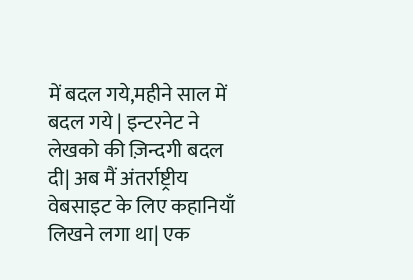में बदल गये,महीने साल में बदल गये | इन्टरनेट ने लेखको की ज़िन्दगी बदल दी| अब मैं अंतर्राष्ट्रीय वेबसाइट के लिए कहानियाँ लिखने लगा था| एक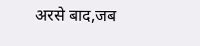अरसे बाद,जब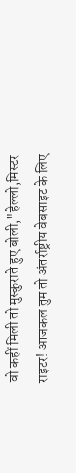वो कहीं मिली तो मुस्कुराते हुए बोली,"हेल्लो,मिस्टर राइटर! आजकल तुम तो अंतर्राष्ट्रीय वेबसाइट के लिए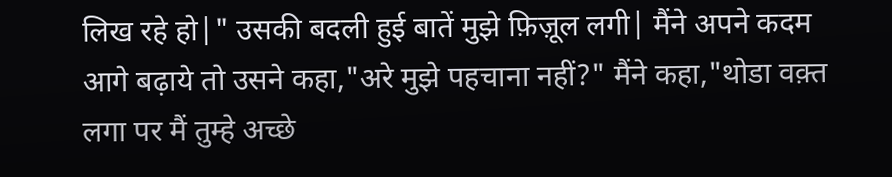लिख रहे हो|" उसकी बदली हुई बातें मुझे फ़िज़ूल लगी| मैंने अपने कदम आगे बढ़ाये तो उसने कहा,"अरे मुझे पहचाना नहीं?" मैंने कहा,"थोडा वक़्त लगा पर मैं तुम्हे अच्छे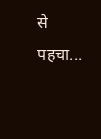से पहचा...